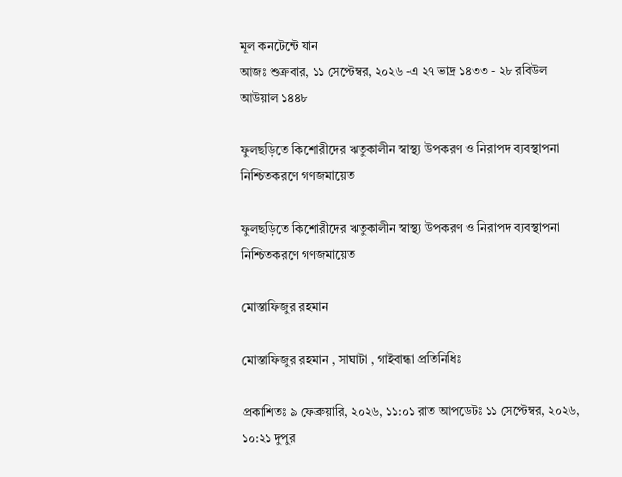মূল কনটেন্টে যান
আজঃ শুক্রবার, ১১ সেপ্টেম্বর, ২০২৬ -এ ২৭ ভাদ্র ১৪৩৩ - ২৮ রবিউল আউয়াল ১৪৪৮

ফুলছড়িতে কিশোরীদের ঋতুকালীন স্বাস্থ্য উপকরণ ও নিরাপদ ব্যবস্থাপনা নিশ্চিতকরণে গণজমায়েত

ফুলছড়িতে কিশোরীদের ঋতুকালীন স্বাস্থ্য উপকরণ ও নিরাপদ ব্যবস্থাপনা নিশ্চিতকরণে গণজমায়েত

মোস্তাফিজুর রহমান

মোস্তাফিজুর রহমান , সাঘাটা , গাইবান্ধা প্রতিনিধিঃ

প্রকাশিতঃ ৯ ফেব্রুয়ারি, ২০২৬, ১১:০১ রাত আপডেটঃ ১১ সেপ্টেম্বর, ২০২৬, ১০:২১ দুপুর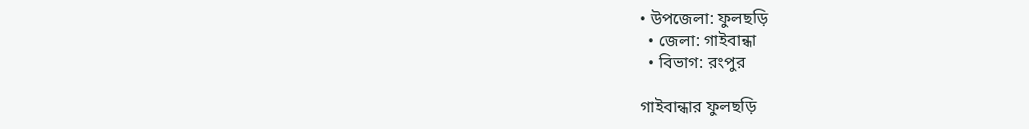• উপজেলা: ফুলছড়ি
  • জেলা: গাইবান্ধা
  • বিভাগ: রংপুর

গাইবান্ধার ফুলছড়ি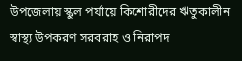উপজেলায় স্কুল পর্যায়ে কিশোরীদের ঋতুকালীন স্বাস্থ্য উপকরণ সরবরাহ ও নিরাপদ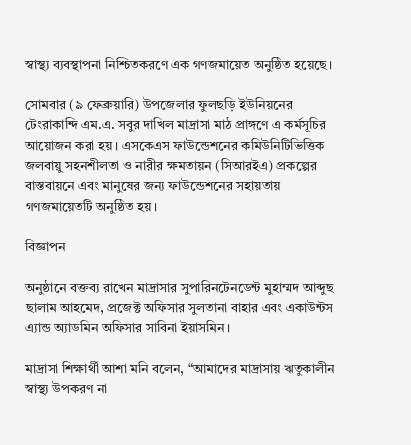স্বাস্থ্য ব্যবস্থাপনা নিশ্চিতকরণে এক গণজমায়েত অনুষ্ঠিত হয়েছে।

সোমবার (৯ ফেব্রুয়ারি) উপজেলার ফুলছড়ি ইউনিয়নের টেংরাকান্দি এম.এ. সবুর দাখিল মাদ্রাসা মাঠ প্রাঙ্গণে এ কর্মসূচির আয়োজন করা হয়। এসকেএস ফাউন্ডেশনের কমিউনিটিভিত্তিক জলবায়ু সহনশীলতা ও নারীর ক্ষমতায়ন (সিআরইএ) প্রকল্পের বাস্তবায়নে এবং মানুষের জন্য ফাউন্ডেশনের সহায়তায় গণজমায়েতটি অনুষ্ঠিত হয়।

বিজ্ঞাপন

অনুষ্ঠানে বক্তব্য রাখেন মাদ্রাসার সুপারিনটেনডেন্ট মুহাম্মদ আব্দুছ ছালাম আহমেদ, প্রজেক্ট অফিসার সুলতানা বাহার এবং একাউন্টস এ্যান্ড অ্যাডমিন অফিসার সাবিনা ইয়াসমিন।

মাদ্রাসা শিক্ষার্থী আশা মনি বলেন, “আমাদের মাদ্রাসায় ঋতুকালীন স্বাস্থ্য উপকরণ না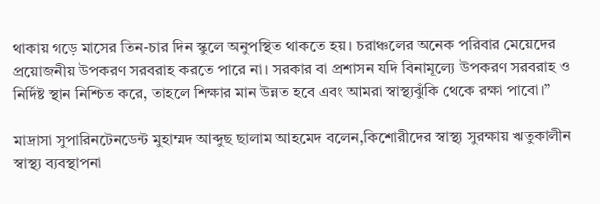থাকায় গড়ে মাসের তিন-চার দিন স্কুলে অনুপস্থিত থাকতে হয়। চরাঞ্চলের অনেক পরিবার মেয়েদের প্রয়োজনীয় উপকরণ সরবরাহ করতে পারে না। সরকার বা প্রশাসন যদি বিনামূল্যে উপকরণ সরবরাহ ও নির্দিষ্ট স্থান নিশ্চিত করে, তাহলে শিক্ষার মান উন্নত হবে এবং আমরা স্বাস্থ্যঝুঁকি থেকে রক্ষা পাবো।”

মাদ্রাসা সুপারিনটেনডেন্ট মুহাম্মদ আব্দুছ ছালাম আহমেদ বলেন,কিশোরীদের স্বাস্থ্য সুরক্ষায় ঋতুকালীন স্বাস্থ্য ব্যবস্থাপনা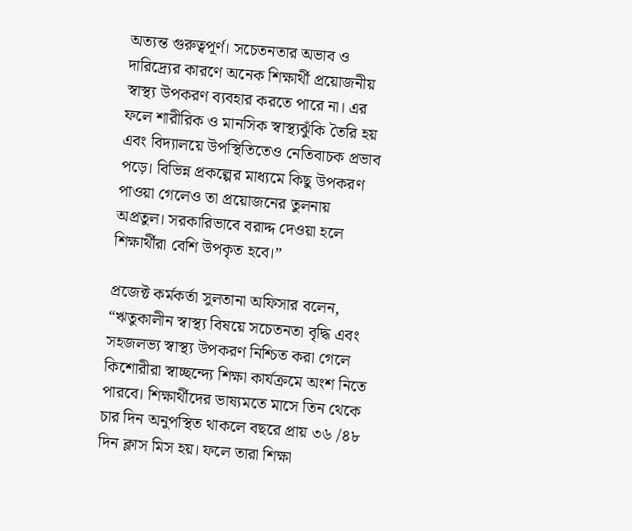অত্যন্ত গুরুত্বপূর্ণ। সচেতনতার অভাব ও দারিদ্র্যের কারণে অনেক শিক্ষার্থী প্রয়োজনীয় স্বাস্থ্য উপকরণ ব্যবহার করতে পারে না। এর ফলে শারীরিক ও মানসিক স্বাস্থ্যঝুঁকি তৈরি হয় এবং বিদ্যালয়ে উপস্থিতিতেও নেতিবাচক প্রভাব পড়ে। বিভিন্ন প্রকল্পের মাধ্যমে কিছু উপকরণ পাওয়া গেলেও তা প্রয়োজনের তুলনায় অপ্রতুল। সরকারিভাবে বরাদ্দ দেওয়া হলে শিক্ষার্থীরা বেশি উপকৃত হবে।”

প্রজেক্ট কর্মকর্তা সুলতানা অফিসার বলেন, “ঋতুকালীন স্বাস্থ্য বিষয়ে সচেতনতা বৃদ্ধি এবং সহজলভ্য স্বাস্থ্য উপকরণ নিশ্চিত করা গেলে কিশোরীরা স্বাচ্ছন্দ্যে শিক্ষা কার্যক্রমে অংশ নিতে পারবে। শিক্ষার্থীদের ভাষ্যমতে মাসে তিন থেকে চার দিন অনুপস্থিত থাকলে বছরে প্রায় ৩৬ /৪৮ দিন ক্লাস মিস হয়। ফলে তারা শিক্ষা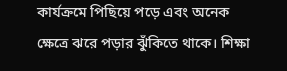কার্যক্রমে পিছিয়ে পড়ে এবং অনেক ক্ষেত্রে ঝরে পড়ার ঝুঁকিতে থাকে। শিক্ষা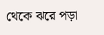থেকে ঝরে পড়া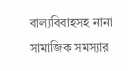বাল্যবিবাহসহ নানা সামাজিক সমস্যার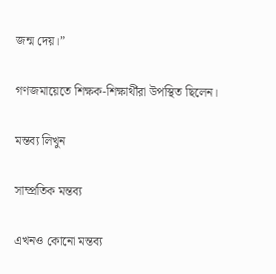জন্ম দেয়।”

গণজমায়েতে শিক্ষক-শিক্ষার্থীরা উপস্থিত ছিলেন।

মন্তব্য লিখুন

সাম্প্রতিক মন্তব্য

এখনও কোনো মন্তব্য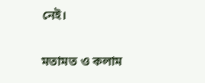নেই।

মতামত ও কলাম